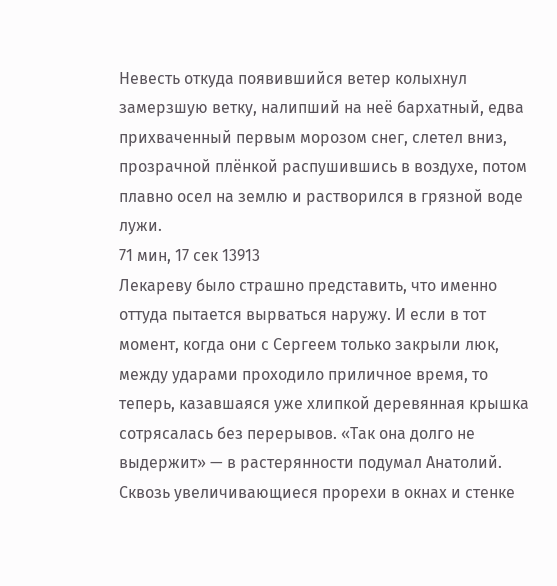Невесть откуда появившийся ветер колыхнул замерзшую ветку, налипший на неё бархатный, едва прихваченный первым морозом снег, слетел вниз, прозрачной плёнкой распушившись в воздухе, потом плавно осел на землю и растворился в грязной воде лужи.
71 мин, 17 сек 13913
Лекареву было страшно представить, что именно оттуда пытается вырваться наружу. И если в тот момент, когда они с Сергеем только закрыли люк, между ударами проходило приличное время, то теперь, казавшаяся уже хлипкой деревянная крышка сотрясалась без перерывов. «Так она долго не выдержит» — в растерянности подумал Анатолий. Сквозь увеличивающиеся прорехи в окнах и стенке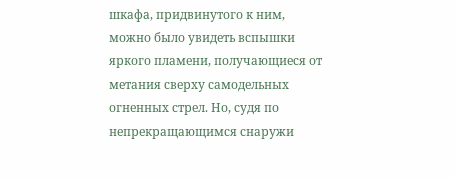шкафа, придвинутого к ним, можно было увидеть вспышки яркого пламени, получающиеся от метания сверху самодельных огненных стрел. Но, судя по непрекращающимся снаружи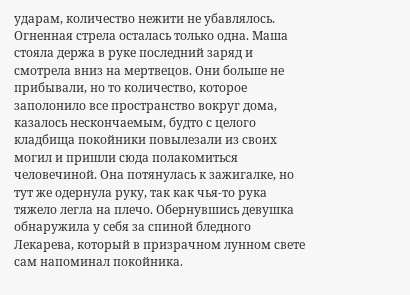ударам, количество нежити не убавлялось.
Огненная стрела осталась только одна. Маша стояла держа в руке последний заряд и смотрела вниз на мертвецов. Они больше не прибывали, но то количество, которое заполонило все пространство вокруг дома, казалось нескончаемым, будто с целого кладбища покойники повылезали из своих могил и пришли сюда полакомиться человечиной. Она потянулась к зажигалке, но тут же одернула руку, так как чья-то рука тяжело легла на плечо. Обернувшись девушка обнаружила у себя за спиной бледного Лекарева, который в призрачном лунном свете сам напоминал покойника.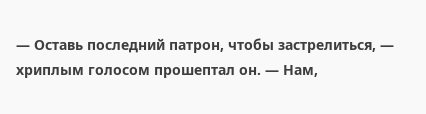— Оставь последний патрон, чтобы застрелиться, — хриплым голосом прошептал он. — Нам,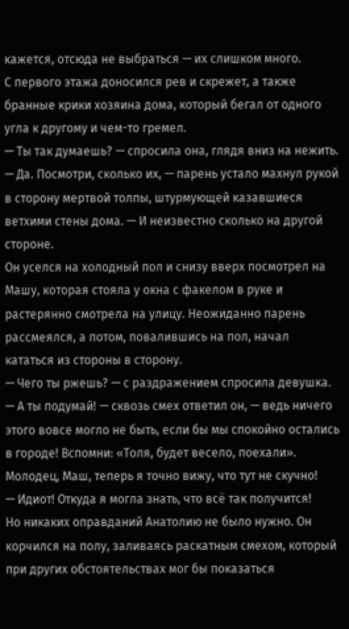кажется, отсюда не выбраться — их слишком много.
С первого этажа доносился рев и скрежет, а также бранные крики хозяина дома, который бегал от одного угла к другому и чем-то гремел.
— Ты так думаешь? — спросила она, глядя вниз на нежить.
— Да. Посмотри, сколько их, — парень устало махнул рукой в сторону мертвой толпы, штурмующей казавшиеся ветхими стены дома. — И неизвестно сколько на другой стороне.
Он уселся на холодный пол и снизу вверх посмотрел на Машу, которая стояла у окна с факелом в руке и растерянно смотрела на улицу. Неожиданно парень рассмеялся, а потом, повалившись на пол, начал кататься из стороны в сторону.
— Чего ты ржешь? — с раздражением спросила девушка.
— А ты подумай! — сквозь смех ответил он, — ведь ничего этого вовсе могло не быть, если бы мы спокойно остались в городе! Вспомни: «Толя, будет весело, поехали». Молодец, Маш, теперь я точно вижу, что тут не скучно!
— Идиот! Откуда я могла знать, что всё так получится!
Но никаких оправданий Анатолию не было нужно. Он корчился на полу, заливаясь раскатным смехом, который при других обстоятельствах мог бы показаться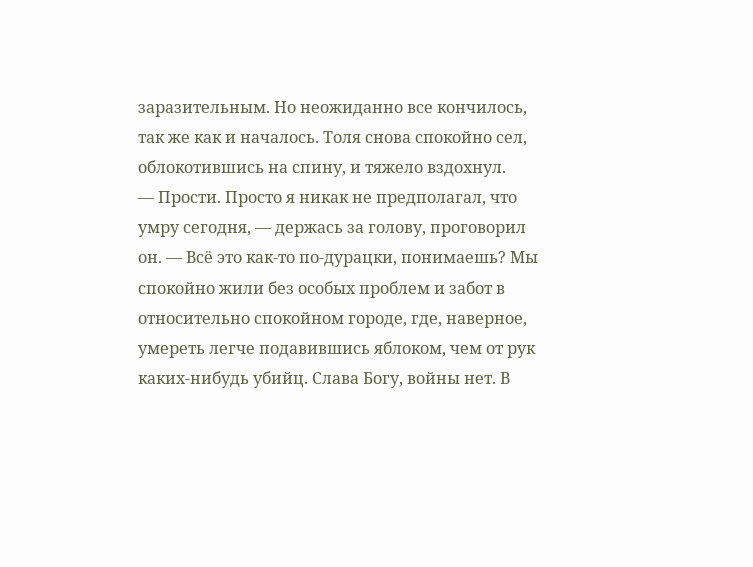заразительным. Но неожиданно все кончилось, так же как и началось. Толя снова спокойно сел, облокотившись на спину, и тяжело вздохнул.
— Прости. Просто я никак не предполагал, что умру сегодня, — держась за голову, проговорил он. — Всё это как-то по-дурацки, понимаешь? Мы спокойно жили без особых проблем и забот в относительно спокойном городе, где, наверное, умереть легче подавившись яблоком, чем от рук каких-нибудь убийц. Слава Богу, войны нет. В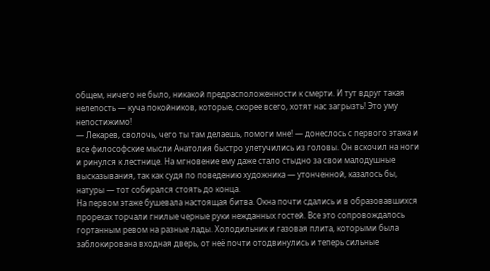общем, ничего не было, никакой предрасположенности к смерти. И тут вдруг такая нелепость — куча покойников, которые, скорее всего, хотят нас загрызть! Это уму непостижимо!
— Лекарев, сволочь, чего ты там делаешь, помоги мне! — донеслось с первого этажа и все философские мысли Анатолия быстро улетучились из головы. Он вскочил на ноги и ринулся к лестнице. На мгновение ему даже стало стыдно за свои малодушные высказывания, так как судя по поведению художника — утонченной, казалось бы, натуры — тот собирался стоять до конца.
На первом этаже бушевала настоящая битва. Окна почти сдались и в образовавшихся прорехах торчали гнилые черные руки нежданных гостей. Все это сопровождалось гортанным ревом на разные лады. Холодильник и газовая плита, которыми была заблокирована входная дверь, от неё почти отодвинулись и теперь сильные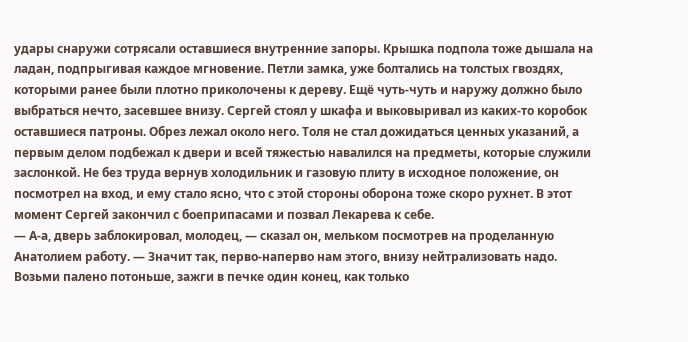удары снаружи сотрясали оставшиеся внутренние запоры. Крышка подпола тоже дышала на ладан, подпрыгивая каждое мгновение. Петли замка, уже болтались на толстых гвоздях, которыми ранее были плотно приколочены к дереву. Ещё чуть-чуть и наружу должно было выбраться нечто, засевшее внизу. Сергей стоял у шкафа и выковыривал из каких-то коробок оставшиеся патроны. Обрез лежал около него. Толя не стал дожидаться ценных указаний, а первым делом подбежал к двери и всей тяжестью навалился на предметы, которые служили заслонкой. Не без труда вернув холодильник и газовую плиту в исходное положение, он посмотрел на вход, и ему стало ясно, что с этой стороны оборона тоже скоро рухнет. В этот момент Сергей закончил с боеприпасами и позвал Лекарева к себе.
— А-а, дверь заблокировал, молодец, — сказал он, мельком посмотрев на проделанную Анатолием работу. — Значит так, перво-наперво нам этого, внизу нейтрализовать надо. Возьми палено потоньше, зажги в печке один конец, как только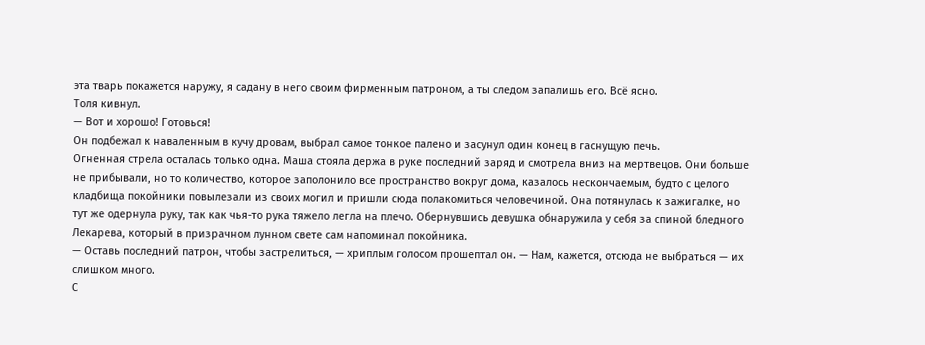эта тварь покажется наружу, я садану в него своим фирменным патроном, а ты следом запалишь его. Всё ясно.
Толя кивнул.
— Вот и хорошо! Готовься!
Он подбежал к наваленным в кучу дровам, выбрал самое тонкое палено и засунул один конец в гаснущую печь.
Огненная стрела осталась только одна. Маша стояла держа в руке последний заряд и смотрела вниз на мертвецов. Они больше не прибывали, но то количество, которое заполонило все пространство вокруг дома, казалось нескончаемым, будто с целого кладбища покойники повылезали из своих могил и пришли сюда полакомиться человечиной. Она потянулась к зажигалке, но тут же одернула руку, так как чья-то рука тяжело легла на плечо. Обернувшись девушка обнаружила у себя за спиной бледного Лекарева, который в призрачном лунном свете сам напоминал покойника.
— Оставь последний патрон, чтобы застрелиться, — хриплым голосом прошептал он. — Нам, кажется, отсюда не выбраться — их слишком много.
С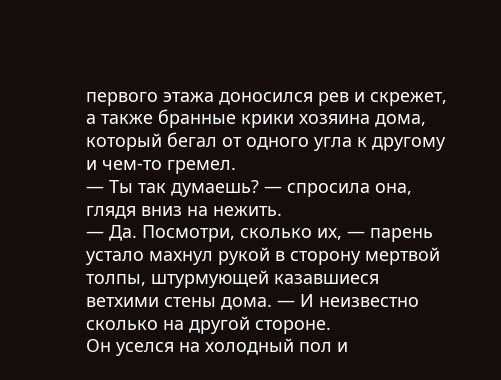первого этажа доносился рев и скрежет, а также бранные крики хозяина дома, который бегал от одного угла к другому и чем-то гремел.
— Ты так думаешь? — спросила она, глядя вниз на нежить.
— Да. Посмотри, сколько их, — парень устало махнул рукой в сторону мертвой толпы, штурмующей казавшиеся ветхими стены дома. — И неизвестно сколько на другой стороне.
Он уселся на холодный пол и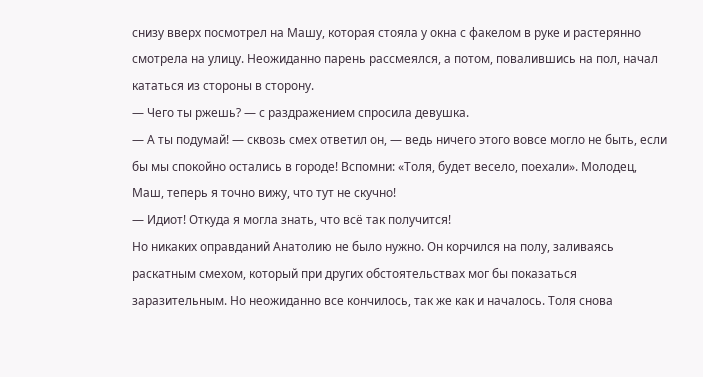снизу вверх посмотрел на Машу, которая стояла у окна с факелом в руке и растерянно смотрела на улицу. Неожиданно парень рассмеялся, а потом, повалившись на пол, начал кататься из стороны в сторону.
— Чего ты ржешь? — с раздражением спросила девушка.
— А ты подумай! — сквозь смех ответил он, — ведь ничего этого вовсе могло не быть, если бы мы спокойно остались в городе! Вспомни: «Толя, будет весело, поехали». Молодец, Маш, теперь я точно вижу, что тут не скучно!
— Идиот! Откуда я могла знать, что всё так получится!
Но никаких оправданий Анатолию не было нужно. Он корчился на полу, заливаясь раскатным смехом, который при других обстоятельствах мог бы показаться заразительным. Но неожиданно все кончилось, так же как и началось. Толя снова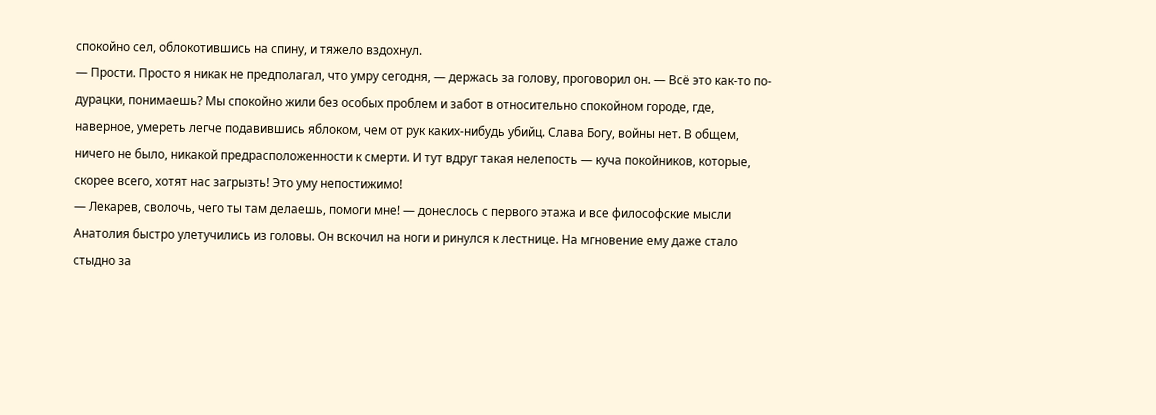спокойно сел, облокотившись на спину, и тяжело вздохнул.
— Прости. Просто я никак не предполагал, что умру сегодня, — держась за голову, проговорил он. — Всё это как-то по-дурацки, понимаешь? Мы спокойно жили без особых проблем и забот в относительно спокойном городе, где, наверное, умереть легче подавившись яблоком, чем от рук каких-нибудь убийц. Слава Богу, войны нет. В общем, ничего не было, никакой предрасположенности к смерти. И тут вдруг такая нелепость — куча покойников, которые, скорее всего, хотят нас загрызть! Это уму непостижимо!
— Лекарев, сволочь, чего ты там делаешь, помоги мне! — донеслось с первого этажа и все философские мысли Анатолия быстро улетучились из головы. Он вскочил на ноги и ринулся к лестнице. На мгновение ему даже стало стыдно за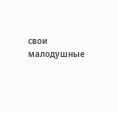свои малодушные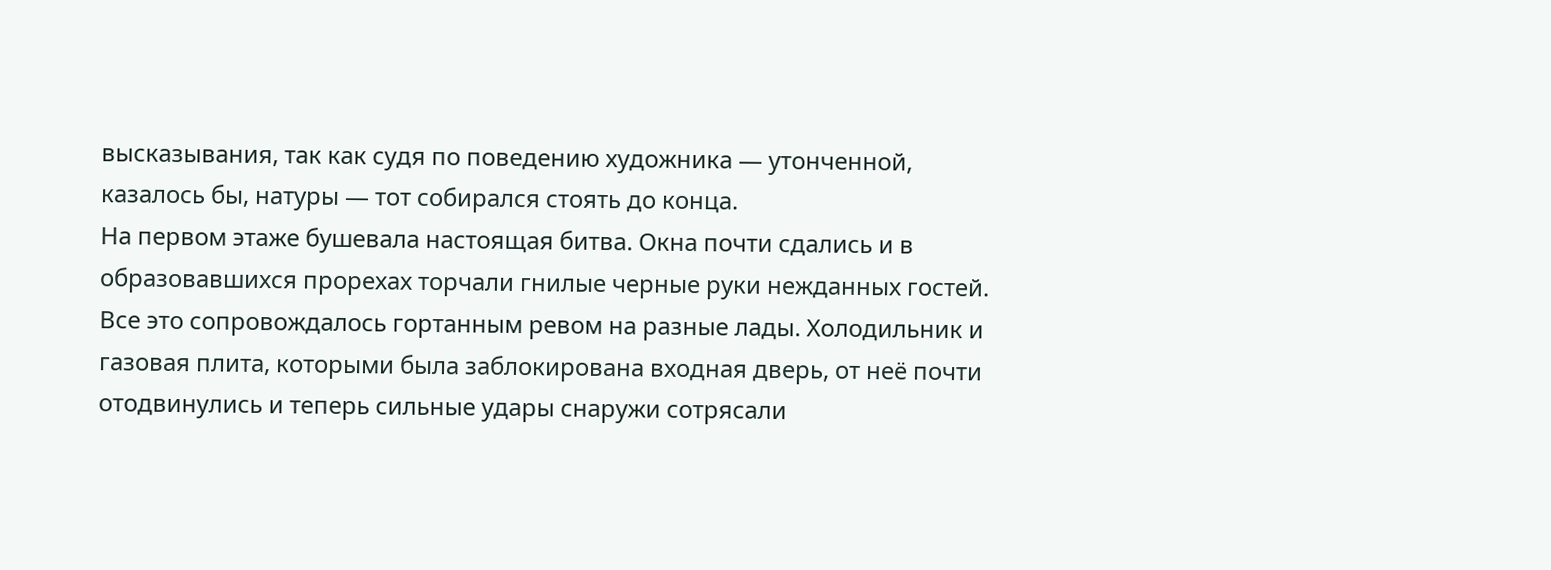высказывания, так как судя по поведению художника — утонченной, казалось бы, натуры — тот собирался стоять до конца.
На первом этаже бушевала настоящая битва. Окна почти сдались и в образовавшихся прорехах торчали гнилые черные руки нежданных гостей. Все это сопровождалось гортанным ревом на разные лады. Холодильник и газовая плита, которыми была заблокирована входная дверь, от неё почти отодвинулись и теперь сильные удары снаружи сотрясали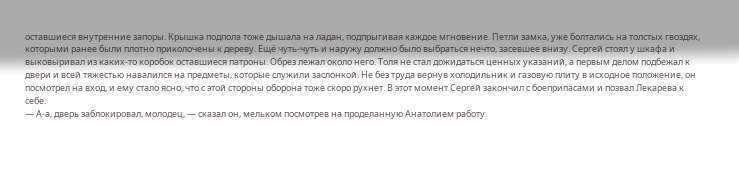оставшиеся внутренние запоры. Крышка подпола тоже дышала на ладан, подпрыгивая каждое мгновение. Петли замка, уже болтались на толстых гвоздях, которыми ранее были плотно приколочены к дереву. Ещё чуть-чуть и наружу должно было выбраться нечто, засевшее внизу. Сергей стоял у шкафа и выковыривал из каких-то коробок оставшиеся патроны. Обрез лежал около него. Толя не стал дожидаться ценных указаний, а первым делом подбежал к двери и всей тяжестью навалился на предметы, которые служили заслонкой. Не без труда вернув холодильник и газовую плиту в исходное положение, он посмотрел на вход, и ему стало ясно, что с этой стороны оборона тоже скоро рухнет. В этот момент Сергей закончил с боеприпасами и позвал Лекарева к себе.
— А-а, дверь заблокировал, молодец, — сказал он, мельком посмотрев на проделанную Анатолием работу.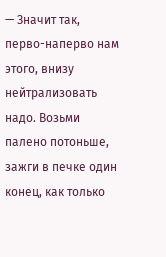— Значит так, перво-наперво нам этого, внизу нейтрализовать надо. Возьми палено потоньше, зажги в печке один конец, как только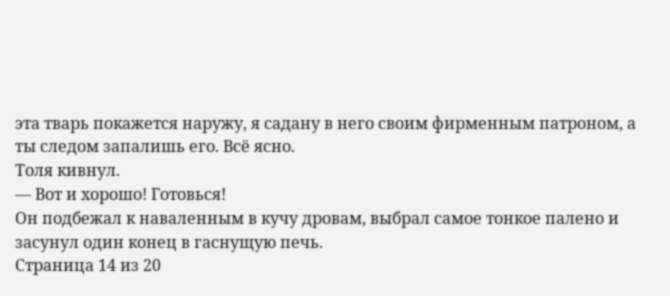эта тварь покажется наружу, я садану в него своим фирменным патроном, а ты следом запалишь его. Всё ясно.
Толя кивнул.
— Вот и хорошо! Готовься!
Он подбежал к наваленным в кучу дровам, выбрал самое тонкое палено и засунул один конец в гаснущую печь.
Страница 14 из 20